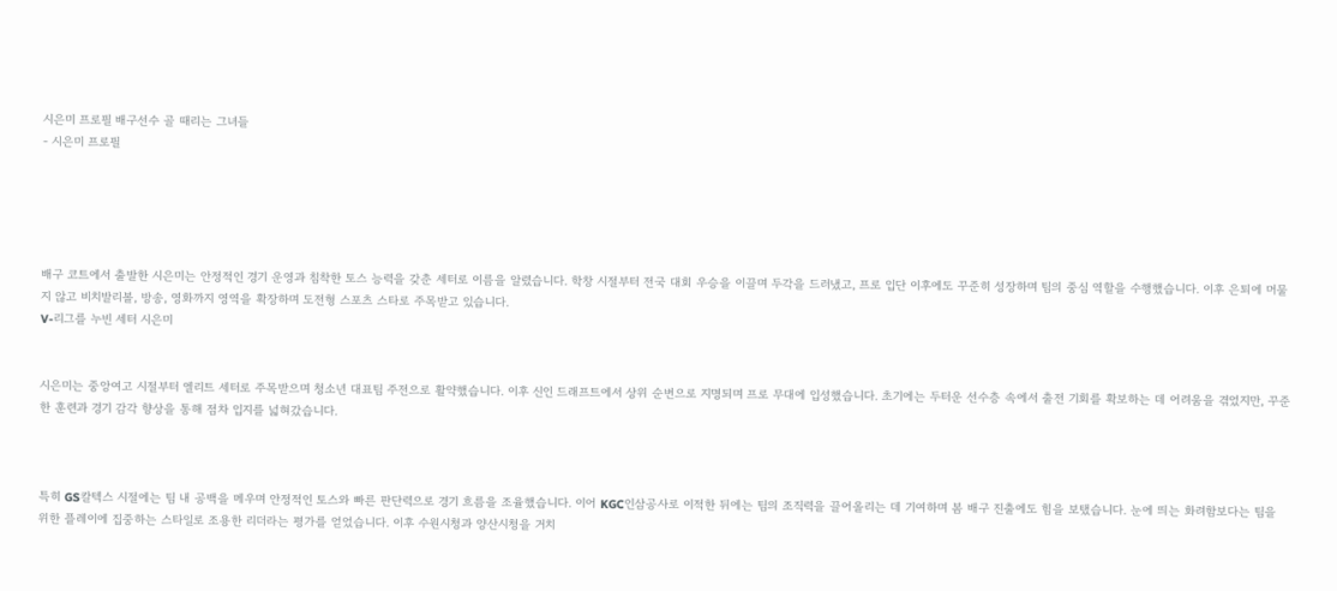시은미 프로필 배구선수 골 때리는 그녀들
- 시은미 프로필





배구 코트에서 출발한 시은미는 안정적인 경기 운영과 침착한 토스 능력을 갖춘 세터로 이름을 알렸습니다. 학창 시절부터 전국 대회 우승을 이끌며 두각을 드러냈고, 프로 입단 이후에도 꾸준히 성장하며 팀의 중심 역할을 수행했습니다. 이후 은퇴에 머물지 않고 비치발리볼, 방송, 영화까지 영역을 확장하며 도전형 스포츠 스타로 주목받고 있습니다.
V-리그를 누빈 세터 시은미


시은미는 중앙여고 시절부터 엘리트 세터로 주목받으며 청소년 대표팀 주전으로 활약했습니다. 이후 신인 드래프트에서 상위 순번으로 지명되며 프로 무대에 입성했습니다. 초기에는 두터운 선수층 속에서 출전 기회를 확보하는 데 어려움을 겪었지만, 꾸준한 훈련과 경기 감각 향상을 통해 점차 입지를 넓혀갔습니다.



특히 GS칼텍스 시절에는 팀 내 공백을 메우며 안정적인 토스와 빠른 판단력으로 경기 흐름을 조율했습니다. 이어 KGC인삼공사로 이적한 뒤에는 팀의 조직력을 끌어올리는 데 기여하며 봄 배구 진출에도 힘을 보탰습니다. 눈에 띄는 화려함보다는 팀을 위한 플레이에 집중하는 스타일로 조용한 리더라는 평가를 얻었습니다. 이후 수원시청과 양산시청을 거치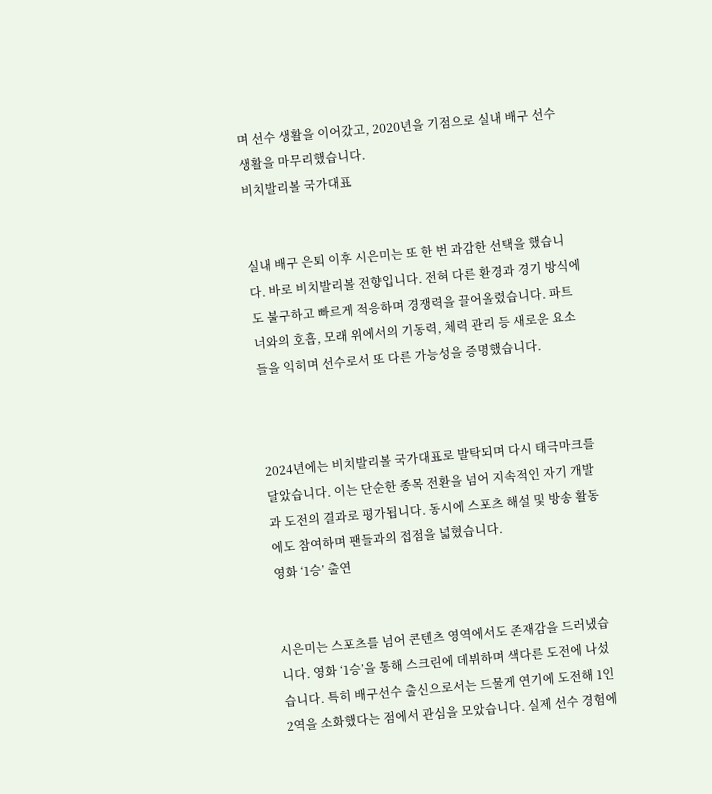며 선수 생활을 이어갔고, 2020년을 기점으로 실내 배구 선수 생활을 마무리했습니다.
비치발리볼 국가대표


실내 배구 은퇴 이후 시은미는 또 한 번 과감한 선택을 했습니다. 바로 비치발리볼 전향입니다. 전혀 다른 환경과 경기 방식에도 불구하고 빠르게 적응하며 경쟁력을 끌어올렸습니다. 파트너와의 호흡, 모래 위에서의 기동력, 체력 관리 등 새로운 요소들을 익히며 선수로서 또 다른 가능성을 증명했습니다.



2024년에는 비치발리볼 국가대표로 발탁되며 다시 태극마크를 달았습니다. 이는 단순한 종목 전환을 넘어 지속적인 자기 개발과 도전의 결과로 평가됩니다. 동시에 스포츠 해설 및 방송 활동에도 참여하며 팬들과의 접점을 넓혔습니다.
영화 ‘1승’ 출연


시은미는 스포츠를 넘어 콘텐츠 영역에서도 존재감을 드러냈습니다. 영화 ‘1승’을 통해 스크린에 데뷔하며 색다른 도전에 나섰습니다. 특히 배구선수 출신으로서는 드물게 연기에 도전해 1인 2역을 소화했다는 점에서 관심을 모았습니다. 실제 선수 경험에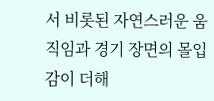서 비롯된 자연스러운 움직임과 경기 장면의 몰입감이 더해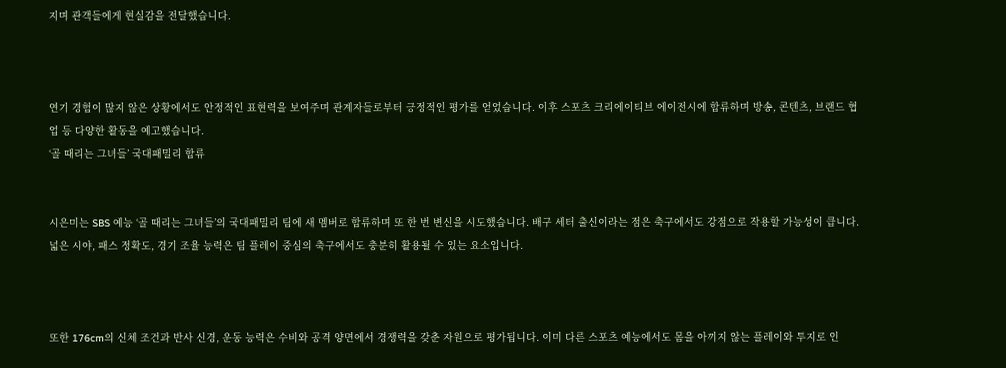지며 관객들에게 현실감을 전달했습니다.



연기 경험이 많지 않은 상황에서도 안정적인 표현력을 보여주며 관계자들로부터 긍정적인 평가를 얻었습니다. 이후 스포츠 크리에이티브 에이전시에 합류하며 방송, 콘텐츠, 브랜드 협업 등 다양한 활동을 예고했습니다.
‘골 때리는 그녀들’ 국대패밀리 합류


시은미는 SBS 예능 ‘골 때리는 그녀들’의 국대패밀리 팀에 새 멤버로 합류하며 또 한 번 변신을 시도했습니다. 배구 세터 출신이라는 점은 축구에서도 강점으로 작용할 가능성이 큽니다. 넓은 시야, 패스 정확도, 경기 조율 능력은 팀 플레이 중심의 축구에서도 충분히 활용될 수 있는 요소입니다.



또한 176cm의 신체 조건과 반사 신경, 운동 능력은 수비와 공격 양면에서 경쟁력을 갖춘 자원으로 평가됩니다. 이미 다른 스포츠 예능에서도 몸을 아끼지 않는 플레이와 투지로 인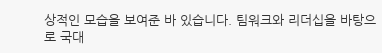상적인 모습을 보여준 바 있습니다. 팀워크와 리더십을 바탕으로 국대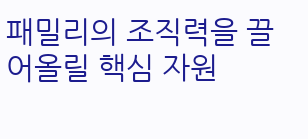패밀리의 조직력을 끌어올릴 핵심 자원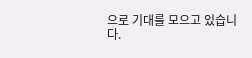으로 기대를 모으고 있습니다.